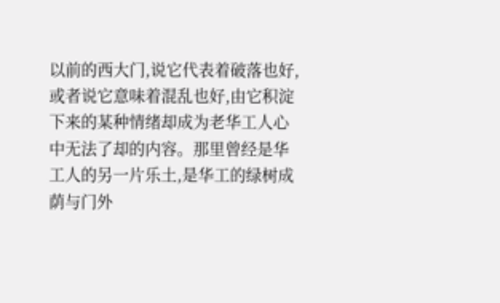以前的西大门,说它代表着破落也好,或者说它意味着混乱也好,由它积淀下来的某种情绪却成为老华工人心中无法了却的内容。那里曾经是华工人的另一片乐土,是华工的绿树成荫与门外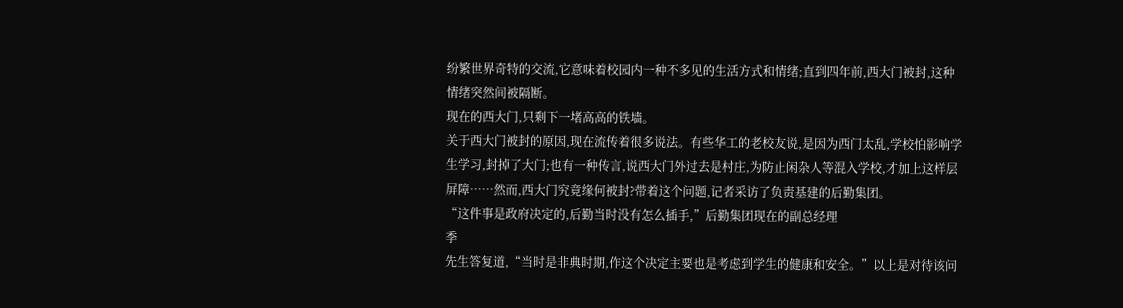纷繁世界奇特的交流,它意味着校园内一种不多见的生活方式和情绪;直到四年前,西大门被封,这种情绪突然间被隔断。
现在的西大门,只剩下一堵高高的铁墙。
关于西大门被封的原因,现在流传着很多说法。有些华工的老校友说,是因为西门太乱,学校怕影响学生学习,封掉了大门;也有一种传言,说西大门外过去是村庄,为防止闲杂人等混入学校,才加上这样层屏障……然而,西大门究竟缘何被封?带着这个问题,记者采访了负责基建的后勤集团。
“这件事是政府决定的,后勤当时没有怎么插手,”后勤集团现在的副总经理
季
先生答复道,“当时是非典时期,作这个决定主要也是考虑到学生的健康和安全。”以上是对待该问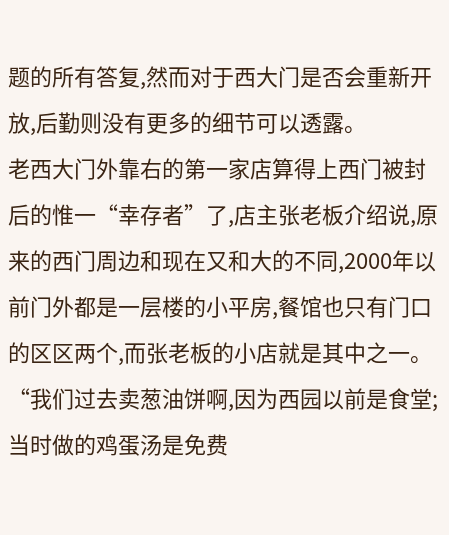题的所有答复,然而对于西大门是否会重新开放,后勤则没有更多的细节可以透露。
老西大门外靠右的第一家店算得上西门被封后的惟一“幸存者”了,店主张老板介绍说,原来的西门周边和现在又和大的不同,2000年以前门外都是一层楼的小平房,餐馆也只有门口的区区两个,而张老板的小店就是其中之一。
“我们过去卖葱油饼啊,因为西园以前是食堂;当时做的鸡蛋汤是免费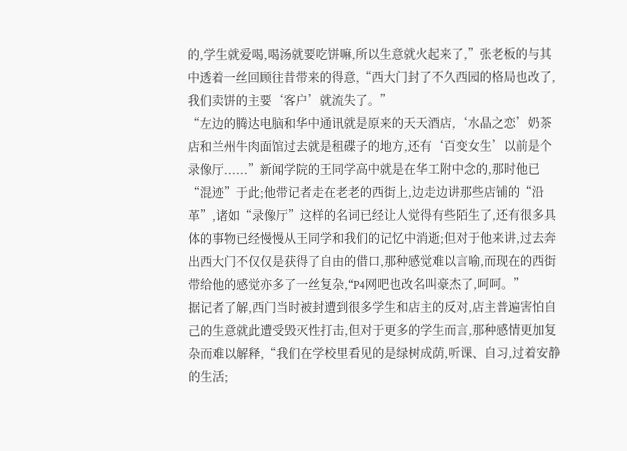的,学生就爱喝,喝汤就要吃饼嘛,所以生意就火起来了,”张老板的与其中透着一丝回顾往昔带来的得意,“西大门封了不久西园的格局也改了,我们卖饼的主要‘客户’就流失了。”
“左边的腾达电脑和华中通讯就是原来的天天酒店,‘水晶之恋’奶茶店和兰州牛肉面馆过去就是租碟子的地方,还有‘百变女生’以前是个录像厅......”新闻学院的王同学高中就是在华工附中念的,那时他已“混迹”于此;他带记者走在老老的西街上,边走边讲那些店铺的“沿革”,诸如“录像厅”这样的名词已经让人觉得有些陌生了,还有很多具体的事物已经慢慢从王同学和我们的记忆中消逝;但对于他来讲,过去奔出西大门不仅仅是获得了自由的借口,那种感觉难以言喻,而现在的西街带给他的感觉亦多了一丝复杂,“P4网吧也改名叫豪杰了,呵呵。”
据记者了解,西门当时被封遭到很多学生和店主的反对,店主普遍害怕自己的生意就此遭受毁灭性打击,但对于更多的学生而言,那种感情更加复杂而难以解释,“我们在学校里看见的是绿树成荫,听课、自习,过着安静的生活;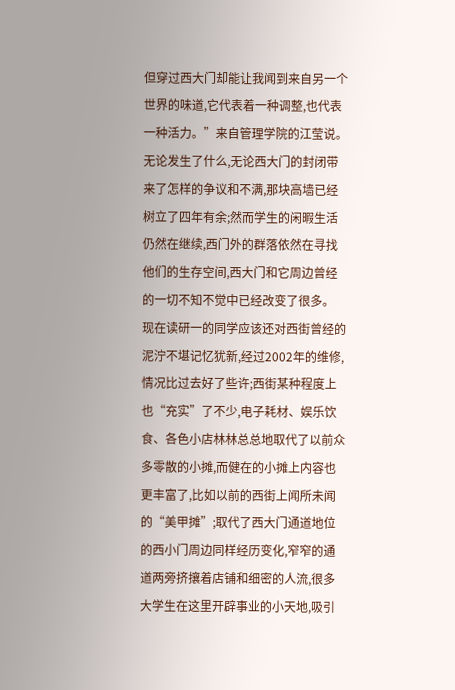但穿过西大门却能让我闻到来自另一个世界的味道,它代表着一种调整,也代表一种活力。”来自管理学院的江莹说。
无论发生了什么,无论西大门的封闭带来了怎样的争议和不满,那块高墙已经树立了四年有余;然而学生的闲暇生活仍然在继续,西门外的群落依然在寻找他们的生存空间,西大门和它周边曾经的一切不知不觉中已经改变了很多。
现在读研一的同学应该还对西街曾经的泥泞不堪记忆犹新,经过2002年的维修,情况比过去好了些许;西街某种程度上也“充实”了不少,电子耗材、娱乐饮食、各色小店林林总总地取代了以前众多零散的小摊,而健在的小摊上内容也更丰富了,比如以前的西街上闻所未闻的“美甲摊”;取代了西大门通道地位的西小门周边同样经历变化,窄窄的通道两旁挤攘着店铺和细密的人流,很多大学生在这里开辟事业的小天地,吸引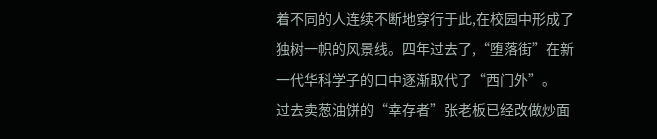着不同的人连续不断地穿行于此,在校园中形成了独树一帜的风景线。四年过去了,“堕落街”在新一代华科学子的口中逐渐取代了“西门外”。
过去卖葱油饼的“幸存者”张老板已经改做炒面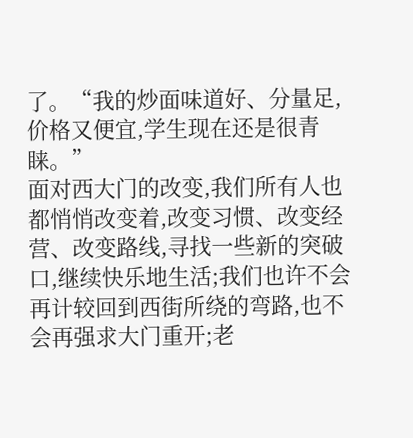了。“我的炒面味道好、分量足,价格又便宜,学生现在还是很青睐。”
面对西大门的改变,我们所有人也都悄悄改变着,改变习惯、改变经营、改变路线,寻找一些新的突破口,继续快乐地生活;我们也许不会再计较回到西街所绕的弯路,也不会再强求大门重开;老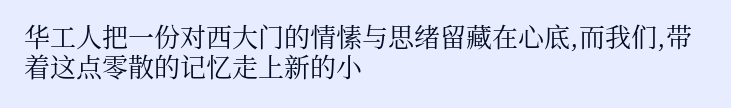华工人把一份对西大门的情愫与思绪留藏在心底,而我们,带着这点零散的记忆走上新的小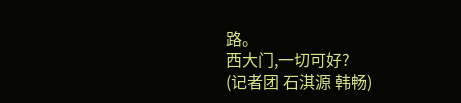路。
西大门,一切可好?
(记者团 石淇源 韩畅)